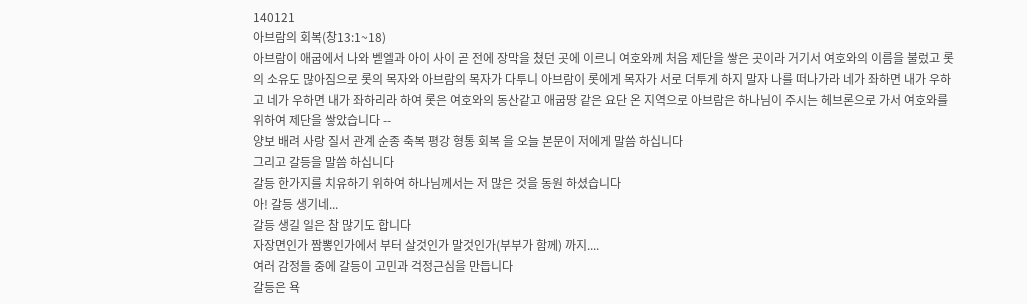140121
아브람의 회복(창13:1~18)
아브람이 애굽에서 나와 벧엘과 아이 사이 곧 전에 장막을 쳤던 곳에 이르니 여호와께 처음 제단을 쌓은 곳이라 거기서 여호와의 이름을 불렀고 롯의 소유도 많아짐으로 롯의 목자와 아브람의 목자가 다투니 아브람이 롯에게 목자가 서로 더투게 하지 말자 나를 떠나가라 네가 좌하면 내가 우하고 네가 우하면 내가 좌하리라 하여 롯은 여호와의 동산같고 애굽땅 같은 요단 온 지역으로 아브람은 하나님이 주시는 헤브론으로 가서 여호와를 위하여 제단을 쌓았습니다 --
양보 배려 사랑 질서 관계 순종 축복 평강 형통 회복 을 오늘 본문이 저에게 말씀 하십니다
그리고 갈등을 말씀 하십니다
갈등 한가지를 치유하기 위하여 하나님께서는 저 많은 것을 동원 하셨습니다
아! 갈등 생기네...
갈등 생길 일은 참 많기도 합니다
자장면인가 짬뽕인가에서 부터 살것인가 말것인가(부부가 함께) 까지....
여러 감정들 중에 갈등이 고민과 걱정근심을 만듭니다
갈등은 욕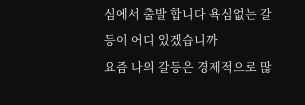심에서 출발 합니다 욕심없는 갈등이 어디 있겠습니까
요즘 나의 갈등은 경제적으로 많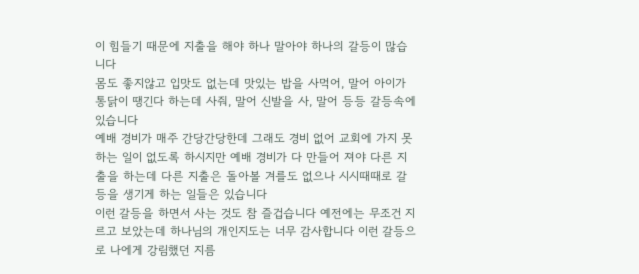이 힘들기 때문에 지출을 해야 하나 말아야 하나의 갈등이 많습니다
몸도 좋지않고 입맛도 없는데 맛있는 밥을 사먹어, 말어 아이가 통닭이 땡긴다 하는데 사줘, 말어 신발을 사, 말어 등등 갈등속에 있습니다
예배 경비가 매주 간당간당한데 그래도 경비 없어 교회에 가지 못하는 일이 없도록 하시지만 예배 경비가 다 만들어 져야 다른 지출을 하는데 다른 지출은 돌아볼 겨를도 없으나 시시때때로 갈등을 생기게 하는 일들은 있습니다
이런 갈등을 하면서 사는 것도 참 즐겁습니다 예전에는 무조건 지르고 보았는데 하나님의 개인지도는 너무 감사합니다 이런 갈등으로 나에게 강림했던 지름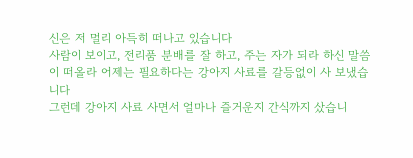신은 저 멀리 아득히 떠나고 있습니다
사람이 보이고, 전리품 분배를 잘 하고, 주는 자가 되라 하신 말씀이 떠올라 어제는 필요하다는 강아지 사료를 갈등없이 사 보냈습니다
그런데 강아지 사료 사면서 얼마나 즐거운지 간식까지 샀습니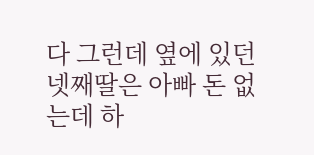다 그런데 옆에 있던 넷째딸은 아빠 돈 없는데 하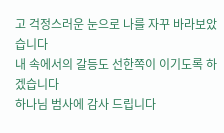고 걱정스러운 눈으로 나를 자꾸 바라보았습니다
내 속에서의 갈등도 선한쪽이 이기도록 하겠습니다
하나님 범사에 감사 드립니다